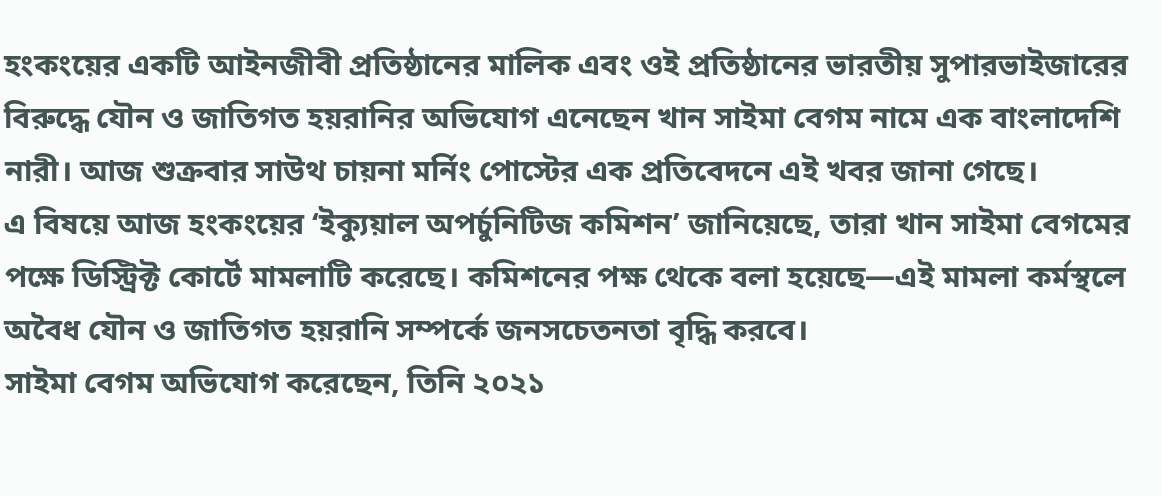হংকংয়ের একটি আইনজীবী প্রতিষ্ঠানের মালিক এবং ওই প্রতিষ্ঠানের ভারতীয় সুপারভাইজারের বিরুদ্ধে যৌন ও জাতিগত হয়রানির অভিযোগ এনেছেন খান সাইমা বেগম নামে এক বাংলাদেশি নারী। আজ শুক্রবার সাউথ চায়না মর্নিং পোস্টের এক প্রতিবেদনে এই খবর জানা গেছে।
এ বিষয়ে আজ হংকংয়ের ‘ইক্যুয়াল অপর্চুনিটিজ কমিশন’ জানিয়েছে, তারা খান সাইমা বেগমের পক্ষে ডিস্ট্রিক্ট কোর্টে মামলাটি করেছে। কমিশনের পক্ষ থেকে বলা হয়েছে—এই মামলা কর্মস্থলে অবৈধ যৌন ও জাতিগত হয়রানি সম্পর্কে জনসচেতনতা বৃদ্ধি করবে।
সাইমা বেগম অভিযোগ করেছেন, তিনি ২০২১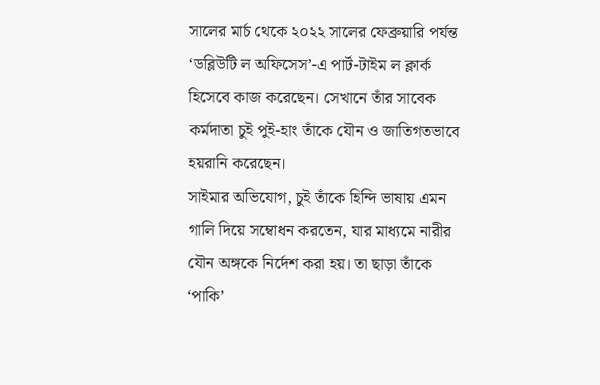সালের মার্চ থেকে ২০২২ সালের ফেব্রুয়ারি পর্যন্ত ‘ডব্লিউটি ল অফিসেস’-এ পার্ট-টাইম ল ক্লার্ক হিসেবে কাজ করেছেন। সেখানে তাঁর সাবেক কর্মদাতা চুই পুই-হাং তাঁকে যৌন ও জাতিগতভাবে হয়রানি করেছেন।
সাইমার অভিযোগ, চুই তাঁকে হিন্দি ভাষায় এমন গালি দিয়ে সম্বোধন করতেন, যার মাধ্যমে নারীর যৌন অঙ্গকে নির্দেশ করা হয়। তা ছাড়া তাঁকে ‘পাকি’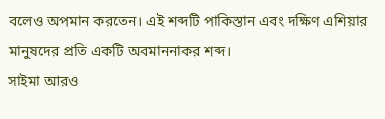বলেও অপমান করতেন। এই শব্দটি পাকিস্তান এবং দক্ষিণ এশিয়ার মানুষদের প্রতি একটি অবমাননাকর শব্দ।
সাইমা আরও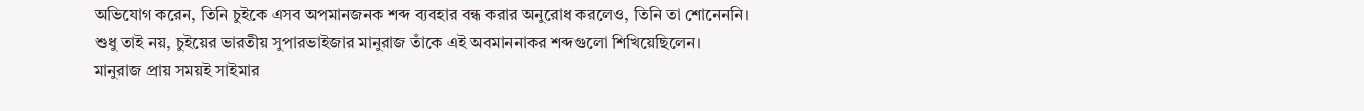অভিযোগ করেন, তিনি চুইকে এসব অপমানজনক শব্দ ব্যবহার বন্ধ করার অনুরোধ করলেও, তিনি তা শোনেননি। শুধু তাই নয়, চুইয়ের ভারতীয় সুপারভাইজার মানুরাজ তাঁকে এই অবমাননাকর শব্দগুলো শিখিয়েছিলেন।
মানুরাজ প্রায় সময়ই সাইমার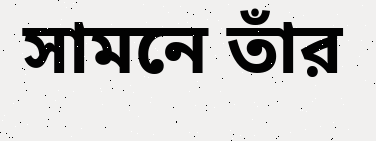সামনে তাঁর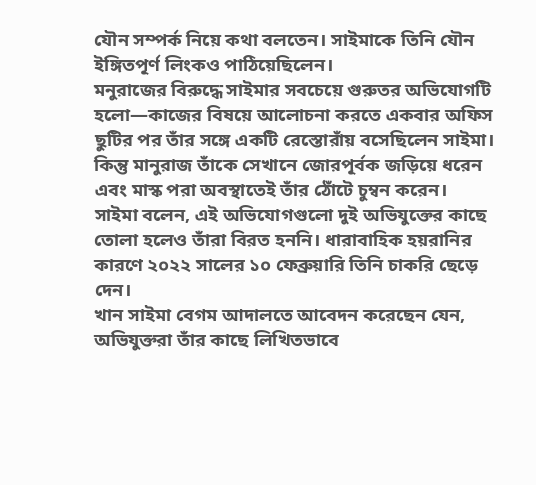যৌন সম্পর্ক নিয়ে কথা বলতেন। সাইমাকে তিনি যৌন ইঙ্গিতপূর্ণ লিংকও পাঠিয়েছিলেন।
মনুরাজের বিরুদ্ধে সাইমার সবচেয়ে গুরুতর অভিযোগটি হলো—কাজের বিষয়ে আলোচনা করতে একবার অফিস ছুটির পর তাঁর সঙ্গে একটি রেস্তোরাঁয় বসেছিলেন সাইমা। কিন্তু মানুরাজ তাঁকে সেখানে জোরপূর্বক জড়িয়ে ধরেন এবং মাস্ক পরা অবস্থাতেই তাঁর ঠোঁটে চুম্বন করেন।
সাইমা বলেন, এই অভিযোগগুলো দুই অভিযুক্তের কাছে তোলা হলেও তাঁরা বিরত হননি। ধারাবাহিক হয়রানির কারণে ২০২২ সালের ১০ ফেব্রুয়ারি তিনি চাকরি ছেড়ে দেন।
খান সাইমা বেগম আদালতে আবেদন করেছেন যেন, অভিযুক্তরা তাঁর কাছে লিখিতভাবে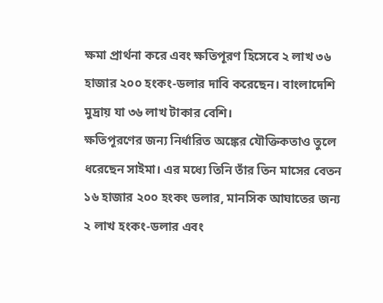ক্ষমা প্রার্থনা করে এবং ক্ষতিপূরণ হিসেবে ২ লাখ ৩৬ হাজার ২০০ হংকং-ডলার দাবি করেছেন। বাংলাদেশি মুদ্রায় যা ৩৬ লাখ টাকার বেশি।
ক্ষতিপূরণের জন্য নির্ধারিত অঙ্কের যৌক্তিকতাও তুলে ধরেছেন সাইমা। এর মধ্যে তিনি তাঁর তিন মাসের বেতন ১৬ হাজার ২০০ হংকং ডলার, মানসিক আঘাতের জন্য ২ লাখ হংকং-ডলার এবং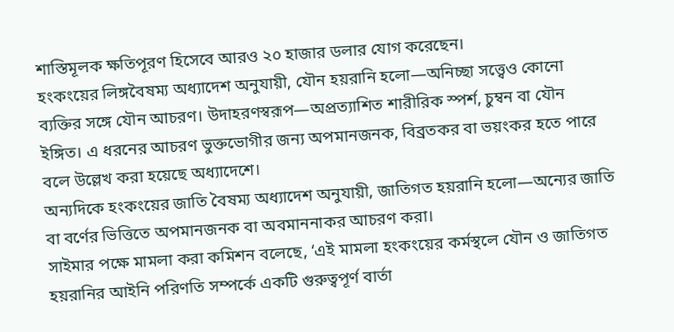শাস্তিমূলক ক্ষতিপূরণ হিসেবে আরও ২০ হাজার ডলার যোগ করেছেন।
হংকংয়ের লিঙ্গবৈষম্য অধ্যাদেশ অনুযায়ী, যৌন হয়রানি হলো—অনিচ্ছা সত্ত্বেও কোনো ব্যক্তির সঙ্গে যৌন আচরণ। উদাহরণস্বরূপ—অপ্রত্যাশিত শারীরিক স্পর্শ, চুম্বন বা যৌন ইঙ্গিত। এ ধরনের আচরণ ভুক্তভোগীর জন্য অপমানজনক, বিব্রতকর বা ভয়ংকর হতে পারে বলে উল্লেখ করা হয়েছে অধ্যাদেশে।
অন্যদিকে হংকংয়ের জাতি বৈষম্য অধ্যাদেশ অনুযায়ী, জাতিগত হয়রানি হলো—অন্যের জাতি বা বর্ণের ভিত্তিতে অপমানজনক বা অবমাননাকর আচরণ করা।
সাইমার পক্ষে মামলা করা কমিশন বলেছে, ‘এই মামলা হংকংয়ের কর্মস্থলে যৌন ও জাতিগত হয়রানির আইনি পরিণতি সম্পর্কে একটি গুরুত্বপূর্ণ বার্তা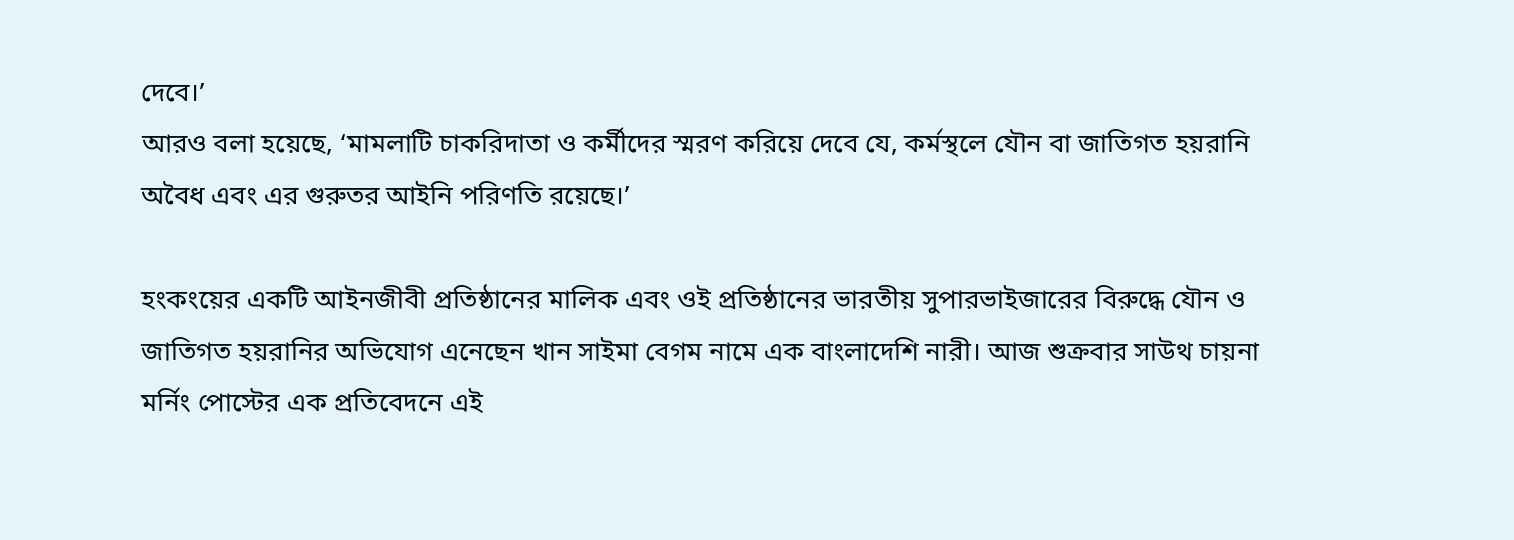দেবে।’
আরও বলা হয়েছে, ‘মামলাটি চাকরিদাতা ও কর্মীদের স্মরণ করিয়ে দেবে যে, কর্মস্থলে যৌন বা জাতিগত হয়রানি অবৈধ এবং এর গুরুতর আইনি পরিণতি রয়েছে।’

হংকংয়ের একটি আইনজীবী প্রতিষ্ঠানের মালিক এবং ওই প্রতিষ্ঠানের ভারতীয় সুপারভাইজারের বিরুদ্ধে যৌন ও জাতিগত হয়রানির অভিযোগ এনেছেন খান সাইমা বেগম নামে এক বাংলাদেশি নারী। আজ শুক্রবার সাউথ চায়না মর্নিং পোস্টের এক প্রতিবেদনে এই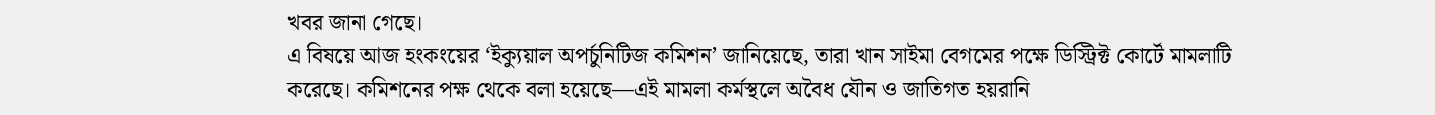খবর জানা গেছে।
এ বিষয়ে আজ হংকংয়ের ‘ইক্যুয়াল অপর্চুনিটিজ কমিশন’ জানিয়েছে, তারা খান সাইমা বেগমের পক্ষে ডিস্ট্রিক্ট কোর্টে মামলাটি করেছে। কমিশনের পক্ষ থেকে বলা হয়েছে—এই মামলা কর্মস্থলে অবৈধ যৌন ও জাতিগত হয়রানি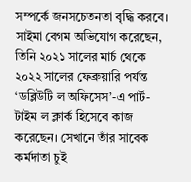সম্পর্কে জনসচেতনতা বৃদ্ধি করবে।
সাইমা বেগম অভিযোগ করেছেন, তিনি ২০২১ সালের মার্চ থেকে ২০২২ সালের ফেব্রুয়ারি পর্যন্ত ‘ডব্লিউটি ল অফিসেস’-এ পার্ট-টাইম ল ক্লার্ক হিসেবে কাজ করেছেন। সেখানে তাঁর সাবেক কর্মদাতা চুই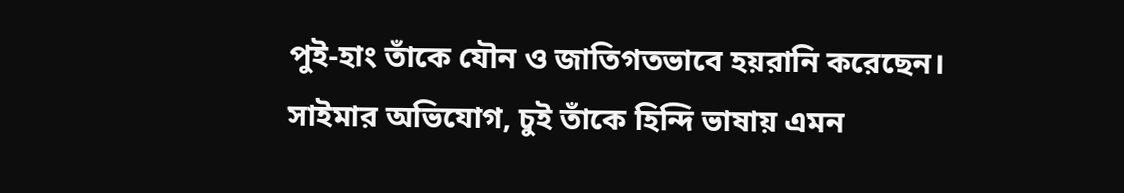পুই-হাং তাঁকে যৌন ও জাতিগতভাবে হয়রানি করেছেন।
সাইমার অভিযোগ, চুই তাঁকে হিন্দি ভাষায় এমন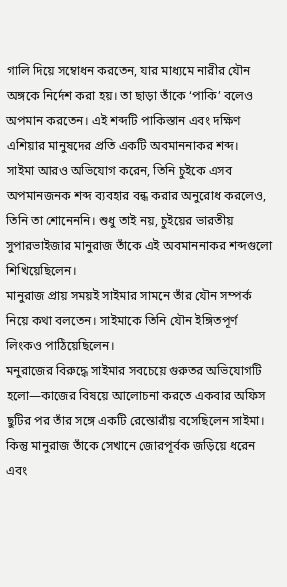গালি দিয়ে সম্বোধন করতেন, যার মাধ্যমে নারীর যৌন অঙ্গকে নির্দেশ করা হয়। তা ছাড়া তাঁকে ‘পাকি’ বলেও অপমান করতেন। এই শব্দটি পাকিস্তান এবং দক্ষিণ এশিয়ার মানুষদের প্রতি একটি অবমাননাকর শব্দ।
সাইমা আরও অভিযোগ করেন, তিনি চুইকে এসব অপমানজনক শব্দ ব্যবহার বন্ধ করার অনুরোধ করলেও, তিনি তা শোনেননি। শুধু তাই নয়, চুইয়ের ভারতীয় সুপারভাইজার মানুরাজ তাঁকে এই অবমাননাকর শব্দগুলো শিখিয়েছিলেন।
মানুরাজ প্রায় সময়ই সাইমার সামনে তাঁর যৌন সম্পর্ক নিয়ে কথা বলতেন। সাইমাকে তিনি যৌন ইঙ্গিতপূর্ণ লিংকও পাঠিয়েছিলেন।
মনুরাজের বিরুদ্ধে সাইমার সবচেয়ে গুরুতর অভিযোগটি হলো—কাজের বিষয়ে আলোচনা করতে একবার অফিস ছুটির পর তাঁর সঙ্গে একটি রেস্তোরাঁয় বসেছিলেন সাইমা। কিন্তু মানুরাজ তাঁকে সেখানে জোরপূর্বক জড়িয়ে ধরেন এবং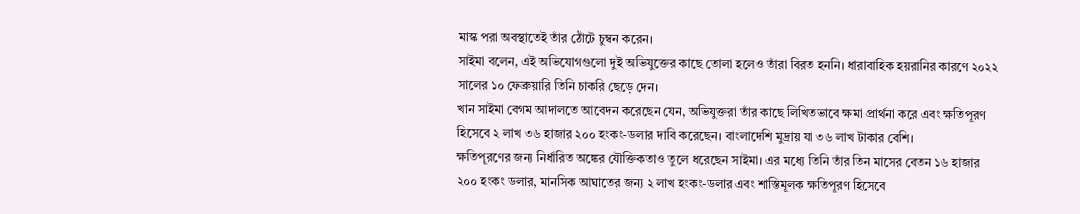মাস্ক পরা অবস্থাতেই তাঁর ঠোঁটে চুম্বন করেন।
সাইমা বলেন, এই অভিযোগগুলো দুই অভিযুক্তের কাছে তোলা হলেও তাঁরা বিরত হননি। ধারাবাহিক হয়রানির কারণে ২০২২ সালের ১০ ফেব্রুয়ারি তিনি চাকরি ছেড়ে দেন।
খান সাইমা বেগম আদালতে আবেদন করেছেন যেন, অভিযুক্তরা তাঁর কাছে লিখিতভাবে ক্ষমা প্রার্থনা করে এবং ক্ষতিপূরণ হিসেবে ২ লাখ ৩৬ হাজার ২০০ হংকং-ডলার দাবি করেছেন। বাংলাদেশি মুদ্রায় যা ৩৬ লাখ টাকার বেশি।
ক্ষতিপূরণের জন্য নির্ধারিত অঙ্কের যৌক্তিকতাও তুলে ধরেছেন সাইমা। এর মধ্যে তিনি তাঁর তিন মাসের বেতন ১৬ হাজার ২০০ হংকং ডলার, মানসিক আঘাতের জন্য ২ লাখ হংকং-ডলার এবং শাস্তিমূলক ক্ষতিপূরণ হিসেবে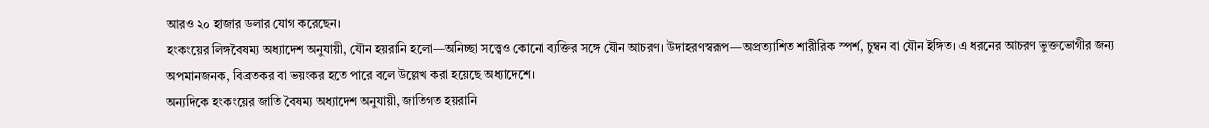আরও ২০ হাজার ডলার যোগ করেছেন।
হংকংয়ের লিঙ্গবৈষম্য অধ্যাদেশ অনুযায়ী, যৌন হয়রানি হলো—অনিচ্ছা সত্ত্বেও কোনো ব্যক্তির সঙ্গে যৌন আচরণ। উদাহরণস্বরূপ—অপ্রত্যাশিত শারীরিক স্পর্শ, চুম্বন বা যৌন ইঙ্গিত। এ ধরনের আচরণ ভুক্তভোগীর জন্য অপমানজনক, বিব্রতকর বা ভয়ংকর হতে পারে বলে উল্লেখ করা হয়েছে অধ্যাদেশে।
অন্যদিকে হংকংয়ের জাতি বৈষম্য অধ্যাদেশ অনুযায়ী, জাতিগত হয়রানি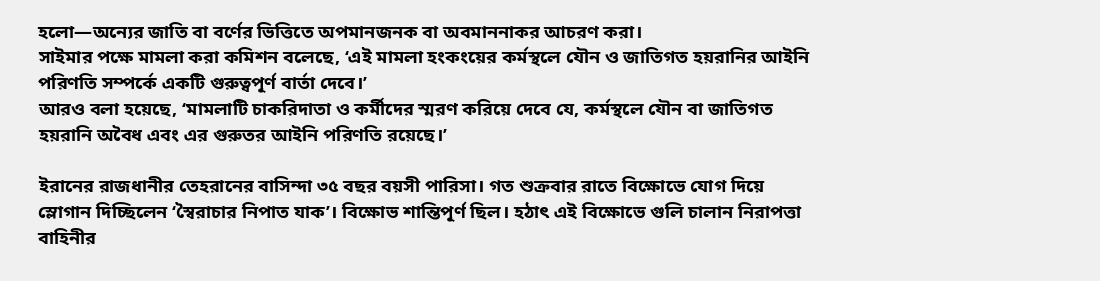হলো—অন্যের জাতি বা বর্ণের ভিত্তিতে অপমানজনক বা অবমাননাকর আচরণ করা।
সাইমার পক্ষে মামলা করা কমিশন বলেছে, ‘এই মামলা হংকংয়ের কর্মস্থলে যৌন ও জাতিগত হয়রানির আইনি পরিণতি সম্পর্কে একটি গুরুত্বপূর্ণ বার্তা দেবে।’
আরও বলা হয়েছে, ‘মামলাটি চাকরিদাতা ও কর্মীদের স্মরণ করিয়ে দেবে যে, কর্মস্থলে যৌন বা জাতিগত হয়রানি অবৈধ এবং এর গুরুতর আইনি পরিণতি রয়েছে।’

ইরানের রাজধানীর তেহরানের বাসিন্দা ৩৫ বছর বয়সী পারিসা। গত শুক্রবার রাতে বিক্ষোভে যোগ দিয়ে স্লোগান দিচ্ছিলেন ‘স্বৈরাচার নিপাত যাক’। বিক্ষোভ শান্তিপূর্ণ ছিল। হঠাৎ এই বিক্ষোভে গুলি চালান নিরাপত্তা বাহিনীর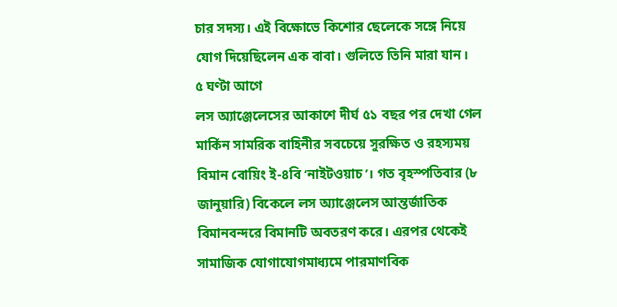চার সদস্য। এই বিক্ষোভে কিশোর ছেলেকে সঙ্গে নিয়ে যোগ দিয়েছিলেন এক বাবা। গুলিতে তিনি মারা যান।
৫ ঘণ্টা আগে
লস অ্যাঞ্জেলেসের আকাশে দীর্ঘ ৫১ বছর পর দেখা গেল মার্কিন সামরিক বাহিনীর সবচেয়ে সুরক্ষিত ও রহস্যময় বিমান বোয়িং ই-৪বি ‘নাইটওয়াচ’। গত বৃহস্পতিবার (৮ জানুয়ারি) বিকেলে লস অ্যাঞ্জেলেস আন্তর্জাতিক বিমানবন্দরে বিমানটি অবতরণ করে। এরপর থেকেই সামাজিক যোগাযোগমাধ্যমে পারমাণবিক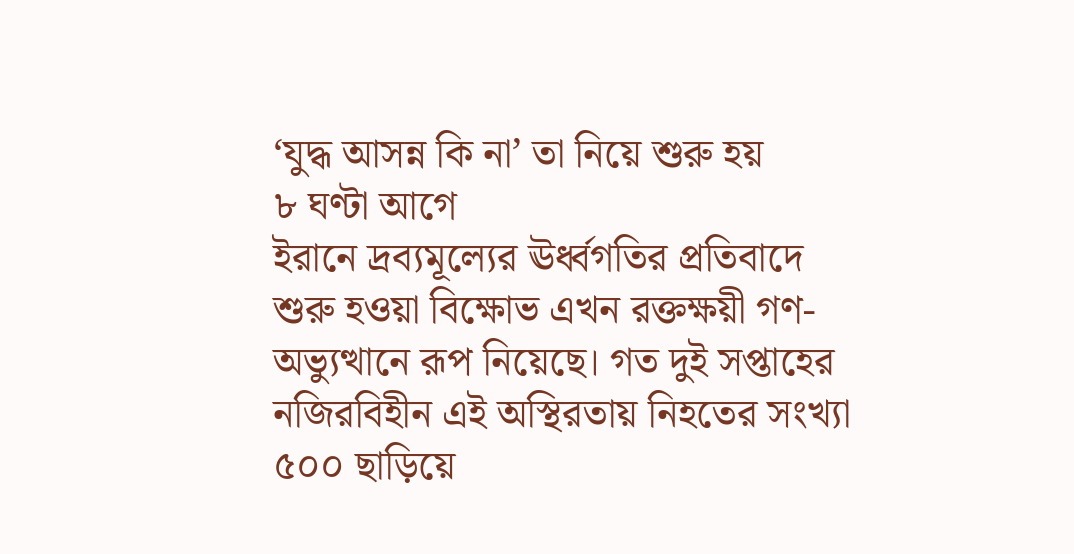‘যুদ্ধ আসন্ন কি না’ তা নিয়ে শুরু হয়
৮ ঘণ্টা আগে
ইরানে দ্রব্যমূল্যের ঊর্ধ্বগতির প্রতিবাদে শুরু হওয়া বিক্ষোভ এখন রক্তক্ষয়ী গণ-অভ্যুত্থানে রূপ নিয়েছে। গত দুই সপ্তাহের নজিরবিহীন এই অস্থিরতায় নিহতের সংখ্যা ৫০০ ছাড়িয়ে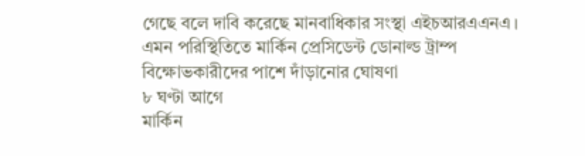গেছে বলে দাবি করেছে মানবাধিকার সংস্থা এইচআরএএনএ। এমন পরিস্থিতিতে মার্কিন প্রেসিডেন্ট ডোনাল্ড ট্রাম্প বিক্ষোভকারীদের পাশে দাঁড়ানোর ঘোষণা
৮ ঘণ্টা আগে
মার্কিন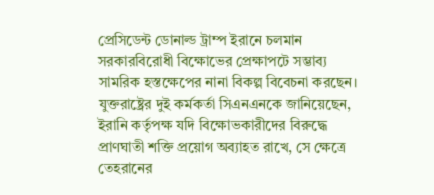প্রেসিডেন্ট ডোনাল্ড ট্রাম্প ইরানে চলমান সরকারবিরোধী বিক্ষোভের প্রেক্ষাপটে সম্ভাব্য সামরিক হস্তক্ষেপের নানা বিকল্প বিবেচনা করছেন। যুক্তরাষ্ট্রের দুই কর্মকর্তা সিএনএনকে জানিয়েছেন, ইরানি কর্তৃপক্ষ যদি বিক্ষোভকারীদের বিরুদ্ধে প্রাণঘাতী শক্তি প্রয়োগ অব্যাহত রাখে, সে ক্ষেত্রে তেহরানের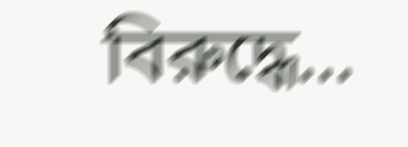বিরুদ্ধে...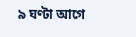৯ ঘণ্টা আগে